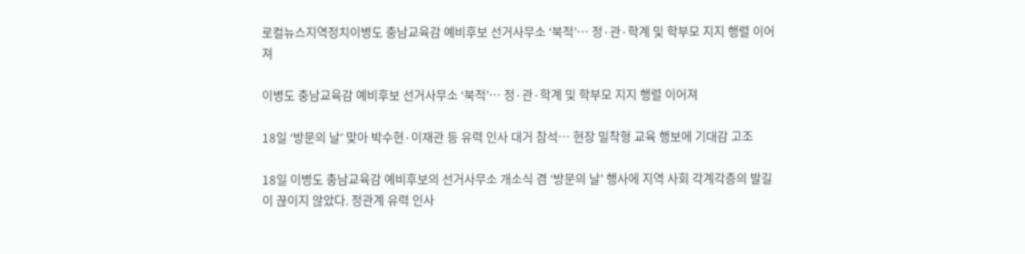로컬뉴스지역정치이병도 충남교육감 예비후보 선거사무소 ‘북적’… 정·관·학계 및 학부모 지지 행렬 이어져

이병도 충남교육감 예비후보 선거사무소 ‘북적’… 정·관·학계 및 학부모 지지 행렬 이어져

18일 ‘방문의 날’ 맞아 박수현·이재관 등 유력 인사 대거 참석… 현장 밀착형 교육 행보에 기대감 고조

18일 이병도 충남교육감 예비후보의 선거사무소 개소식 겸 ‘방문의 날’ 행사에 지역 사회 각계각층의 발길이 끊이지 않았다. 정관계 유력 인사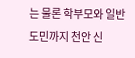는 물론 학부모와 일반 도민까지 천안 신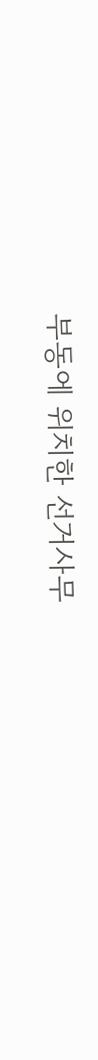부동에 위치한 선거사무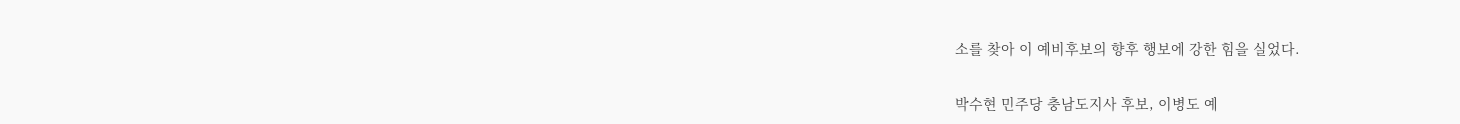소를 찾아 이 예비후보의 향후 행보에 강한 힘을 실었다.

박수현 민주당 충남도지사 후보, 이병도 예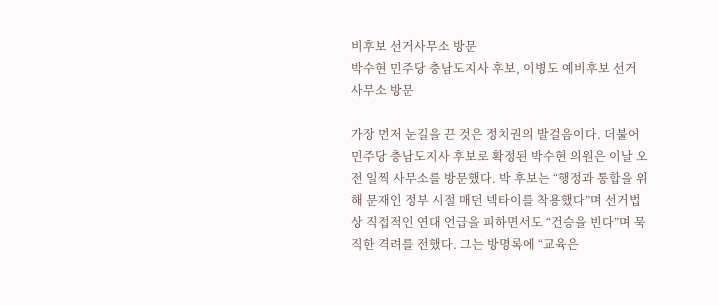비후보 선거사무소 방문
박수현 민주당 충남도지사 후보, 이병도 예비후보 선거사무소 방문

가장 먼저 눈길을 끈 것은 정치권의 발걸음이다. 더불어민주당 충남도지사 후보로 확정된 박수현 의원은 이날 오전 일찍 사무소를 방문했다. 박 후보는 “행정과 통합을 위해 문재인 정부 시절 매던 넥타이를 착용했다”며 선거법상 직접적인 연대 언급을 피하면서도 “건승을 빈다”며 묵직한 격려를 전했다. 그는 방명록에 “교육은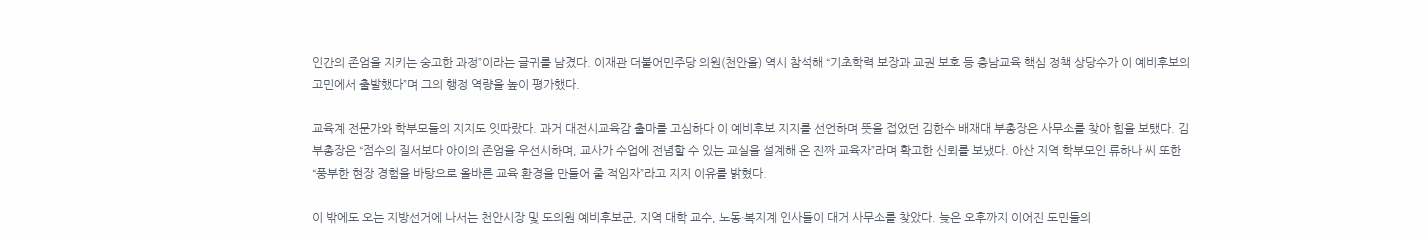인간의 존엄을 지키는 숭고한 과정”이라는 글귀를 남겼다. 이재관 더불어민주당 의원(천안을) 역시 참석해 “기초학력 보장과 교권 보호 등 충남교육 핵심 정책 상당수가 이 예비후보의 고민에서 출발했다”며 그의 행정 역량을 높이 평가했다.

교육계 전문가와 학부모들의 지지도 잇따랐다. 과거 대전시교육감 출마를 고심하다 이 예비후보 지지를 선언하며 뜻을 접었던 김한수 배재대 부총장은 사무소를 찾아 힘을 보탰다. 김 부총장은 “점수의 질서보다 아이의 존엄을 우선시하며, 교사가 수업에 전념할 수 있는 교실을 설계해 온 진짜 교육자”라며 확고한 신뢰를 보냈다. 아산 지역 학부모인 류하나 씨 또한 “풍부한 현장 경험을 바탕으로 올바른 교육 환경을 만들어 줄 적임자”라고 지지 이유를 밝혔다.

이 밖에도 오는 지방선거에 나서는 천안시장 및 도의원 예비후보군, 지역 대학 교수, 노동·복지계 인사들이 대거 사무소를 찾았다. 늦은 오후까지 이어진 도민들의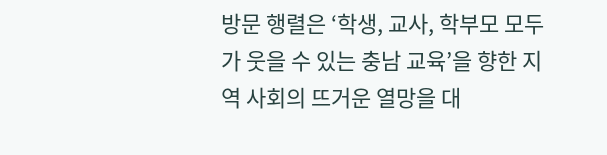방문 행렬은 ‘학생, 교사, 학부모 모두가 웃을 수 있는 충남 교육’을 향한 지역 사회의 뜨거운 열망을 대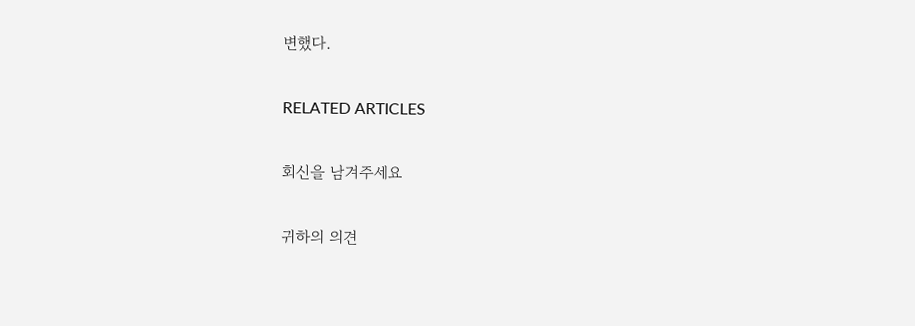변했다.

RELATED ARTICLES

회신을 남겨주세요

귀하의 의견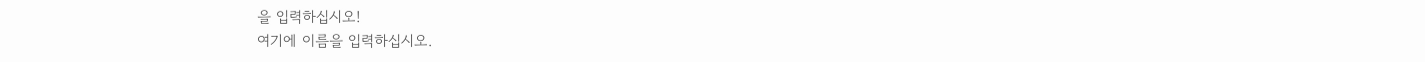을 입력하십시오!
여기에 이름을 입력하십시오.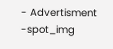- Advertisment -spot_img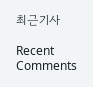최근기사

Recent Comments